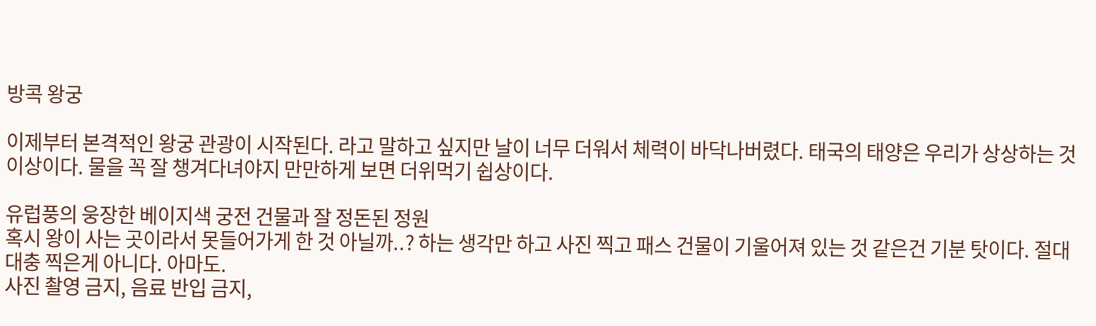방콕 왕궁

이제부터 본격적인 왕궁 관광이 시작된다. 라고 말하고 싶지만 날이 너무 더워서 체력이 바닥나버렸다. 태국의 태양은 우리가 상상하는 것 이상이다. 물을 꼭 잘 챙겨다녀야지 만만하게 보면 더위먹기 쉽상이다.

유럽풍의 웅장한 베이지색 궁전 건물과 잘 정돈된 정원
혹시 왕이 사는 곳이라서 못들어가게 한 것 아닐까..? 하는 생각만 하고 사진 찍고 패스 건물이 기울어져 있는 것 같은건 기분 탓이다. 절대 대충 찍은게 아니다. 아마도.
사진 촬영 금지, 음료 반입 금지,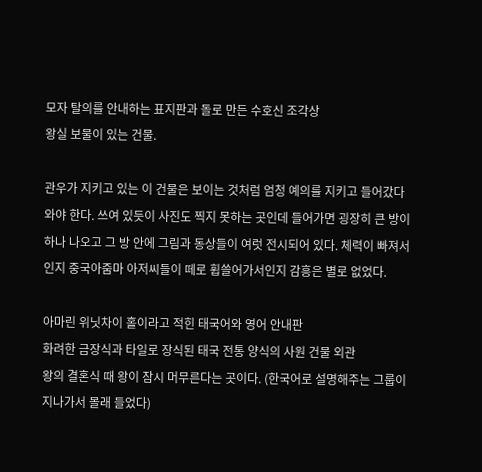모자 탈의를 안내하는 표지판과 돌로 만든 수호신 조각상
왕실 보물이 있는 건물.

관우가 지키고 있는 이 건물은 보이는 것처럼 엄청 예의를 지키고 들어갔다 와야 한다. 쓰여 있듯이 사진도 찍지 못하는 곳인데 들어가면 굉장히 큰 방이 하나 나오고 그 방 안에 그림과 동상들이 여럿 전시되어 있다. 체력이 빠져서인지 중국아줌마 아저씨들이 떼로 휩쓸어가서인지 감흥은 별로 없었다.

아마린 위닛차이 홀이라고 적힌 태국어와 영어 안내판
화려한 금장식과 타일로 장식된 태국 전통 양식의 사원 건물 외관
왕의 결혼식 때 왕이 잠시 머무른다는 곳이다. (한국어로 설명해주는 그룹이 지나가서 몰래 들었다)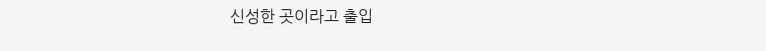신성한 곳이라고 출입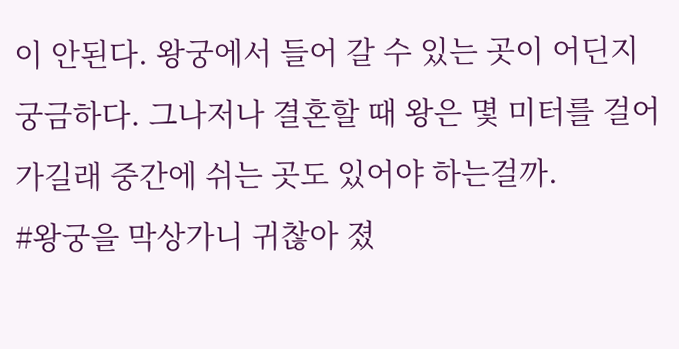이 안된다. 왕궁에서 들어 갈 수 있는 곳이 어딘지 궁금하다. 그나저나 결혼할 때 왕은 몇 미터를 걸어가길래 중간에 쉬는 곳도 있어야 하는걸까.
#왕궁을 막상가니 귀찮아 졌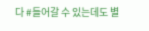다 #들어갈 수 있는데도 별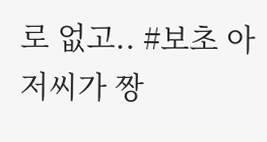로 없고.. #보초 아저씨가 짱